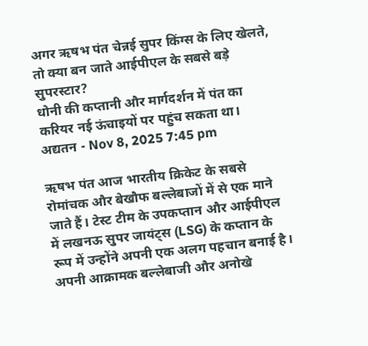अगर ऋषभ पंत चेन्नई सुपर किंग्स के लिए खेलते, तो क्या बन जाते आईपीएल के सबसे बड़े सुपरस्टार?
धोनी की कप्तानी और मार्गदर्शन में पंत का करियर नई ऊंचाइयों पर पहुंच सकता था।
अद्यतन - Nov 8, 2025 7:45 pm

ऋषभ पंत आज भारतीय क्रिकेट के सबसे रोमांचक और बेखौफ बल्लेबाजों में से एक माने जाते हैं। टेस्ट टीम के उपकप्तान और आईपीएल में लखनऊ सुपर जायंट्स (LSG) के कप्तान के रूप में उन्होंने अपनी एक अलग पहचान बनाई है।
अपनी आक्रामक बल्लेबाजी और अनोखे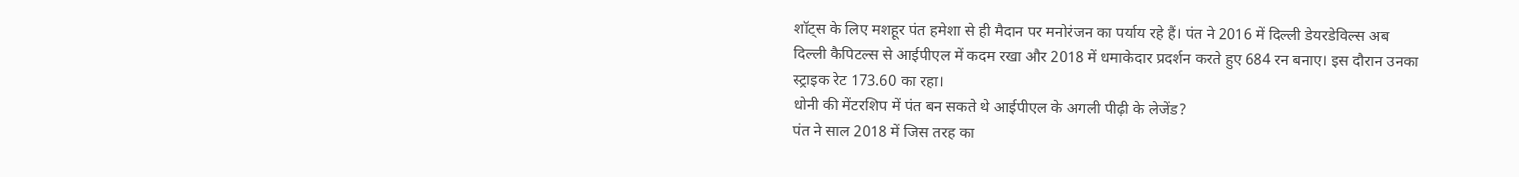शॉट्स के लिए मशहूर पंत हमेशा से ही मैदान पर मनोरंजन का पर्याय रहे हैं। पंत ने 2016 में दिल्ली डेयरडेविल्स अब दिल्ली कैपिटल्स से आईपीएल में कदम रखा और 2018 में धमाकेदार प्रदर्शन करते हुए 684 रन बनाए। इस दौरान उनका स्ट्राइक रेट 173.60 का रहा।
धोनी की मेंटरशिप में पंत बन सकते थे आईपीएल के अगली पीढ़ी के लेजेंड?
पंत ने साल 2018 में जिस तरह का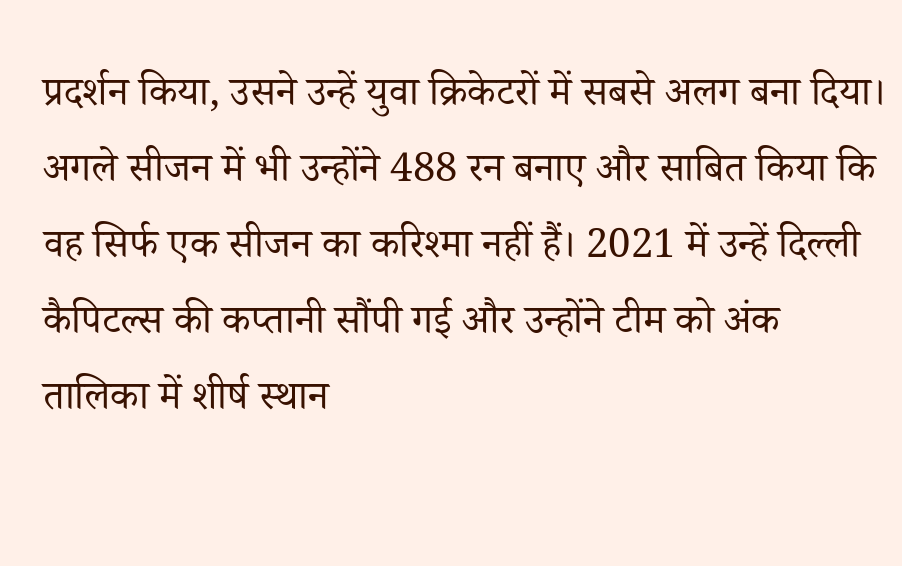प्रदर्शन किया, उसने उन्हें युवा क्रिकेटरों में सबसे अलग बना दिया। अगले सीजन में भी उन्होंने 488 रन बनाए और साबित किया कि वह सिर्फ एक सीजन का करिश्मा नहीं हैं। 2021 में उन्हें दिल्ली कैपिटल्स की कप्तानी सौंपी गई और उन्होंने टीम को अंक तालिका में शीर्ष स्थान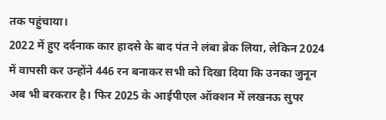तक पहुंचाया।
2022 में हुए दर्दनाक कार हादसे के बाद पंत ने लंबा ब्रेक लिया, लेकिन 2024 में वापसी कर उन्होंने 446 रन बनाकर सभी को दिखा दिया कि उनका जुनून अब भी बरकरार है। फिर 2025 के आईपीएल ऑक्शन में लखनऊ सुपर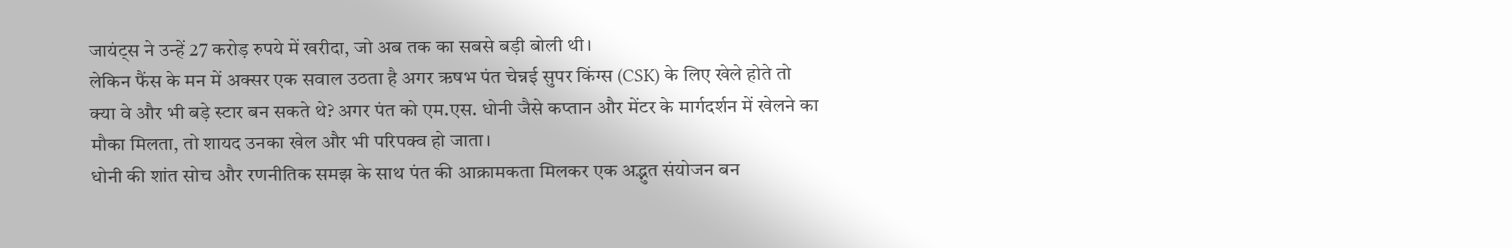जायंट्स ने उन्हें 27 करोड़ रुपये में खरीदा, जो अब तक का सबसे बड़ी बोली थी।
लेकिन फैंस के मन में अक्सर एक सवाल उठता है अगर ऋषभ पंत चेन्नई सुपर किंग्स (CSK) के लिए खेले होते तो क्या वे और भी बड़े स्टार बन सकते थे? अगर पंत को एम.एस. धोनी जैसे कप्तान और मेंटर के मार्गदर्शन में खेलने का मौका मिलता, तो शायद उनका खेल और भी परिपक्व हो जाता।
धोनी की शांत सोच और रणनीतिक समझ के साथ पंत की आक्रामकता मिलकर एक अद्भुत संयोजन बन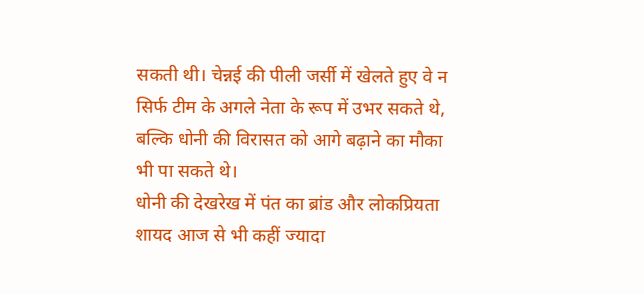सकती थी। चेन्नई की पीली जर्सी में खेलते हुए वे न सिर्फ टीम के अगले नेता के रूप में उभर सकते थे, बल्कि धोनी की विरासत को आगे बढ़ाने का मौका भी पा सकते थे।
धोनी की देखरेख में पंत का ब्रांड और लोकप्रियता शायद आज से भी कहीं ज्यादा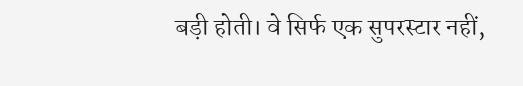बड़ी होती। वे सिर्फ एक सुपरस्टार नहीं,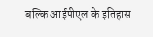बल्कि आईपीएल के इतिहास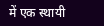में एक स्थायी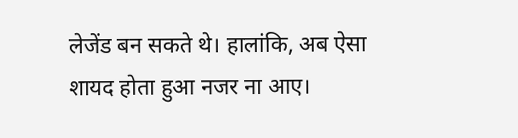लेजेंड बन सकते थे। हालांकि, अब ऐसा शायद होता हुआ नजर ना आए।